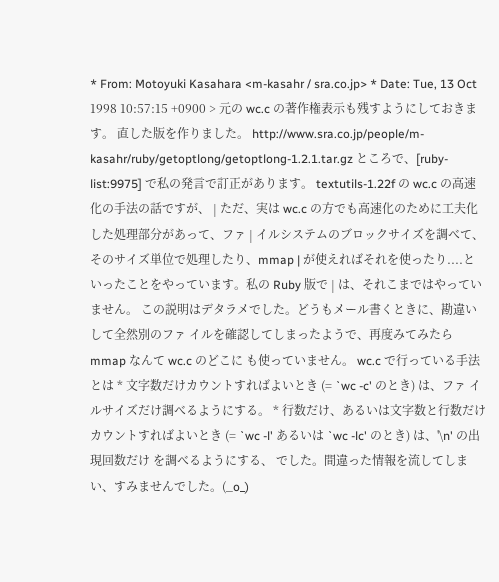* From: Motoyuki Kasahara <m-kasahr / sra.co.jp> * Date: Tue, 13 Oct 1998 10:57:15 +0900 > 元の wc.c の著作権表示も残すようにしておきます。 直した版を作りました。 http://www.sra.co.jp/people/m-kasahr/ruby/getoptlong/getoptlong-1.2.1.tar.gz ところで、[ruby-list:9975] で私の発言で訂正があります。 textutils-1.22f の wc.c の高速化の手法の話ですが、 | ただ、実は wc.c の方でも高速化のために工夫化した処理部分があって、ファ | イルシステムのブロックサイズを調べて、そのサイズ単位で処理したり、mmap | が使えればそれを使ったり....といったことをやっています。私の Ruby 版で | は、それこまではやっていません。 この説明はデタラメでした。どうもメール書くときに、勘違いして全然別のファ イルを確認してしまったようで、再度みてみたら mmap なんて wc.c のどこに も使っていません。 wc.c で行っている手法とは * 文字数だけカウントすればよいとき (= `wc -c' のとき) は、ファ イルサイズだけ調べるようにする。 * 行数だけ、あるいは文字数と行数だけカウントすればよいとき (= `wc -l' あるいは `wc -lc' のとき) は、'\n' の出現回数だけ を調べるようにする、 でした。間違った情報を流してしまい、すみませんでした。(_o_)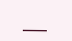___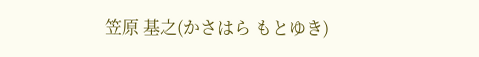笠原 基之(かさはら もとゆき)